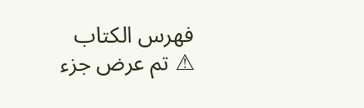فهرس الكتاب
⚠ تم عرض جزء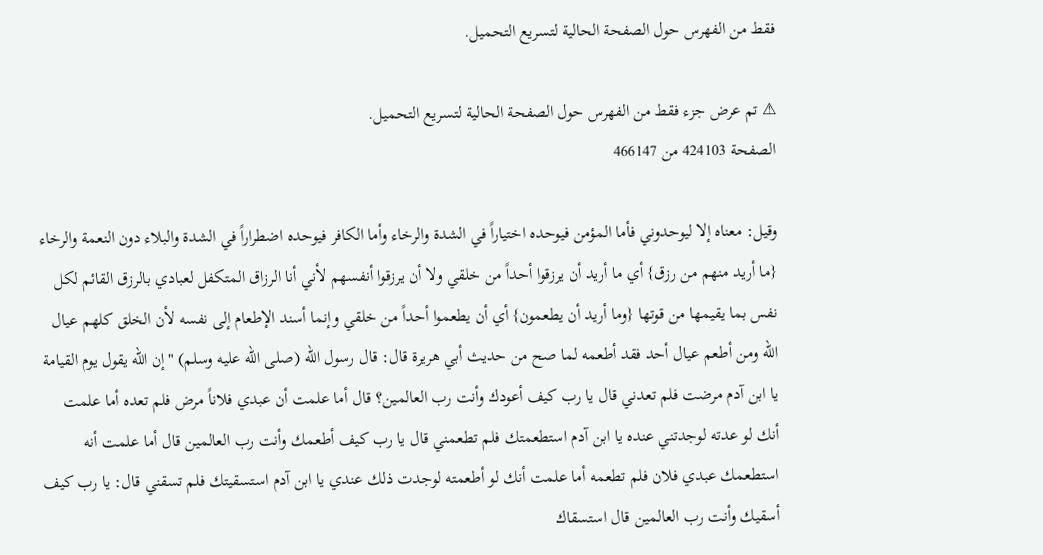فقط من الفهرس حول الصفحة الحالية لتسريع التحميل.

⚠ تم عرض جزء فقط من الفهرس حول الصفحة الحالية لتسريع التحميل.
الصفحة 424103 من 466147

وقيل: معناه إلا ليوحدوني فأما المؤمن فيوحده اختياراً في الشدة والرخاء وأما الكافر فيوحده اضطراراً في الشدة والبلاء دون النعمة والرخاء {ما أريد منهم من رزق} أي ما أريد أن يرزقوا أحداً من خلقي ولا أن يرزقوا أنفسهم لأني أنا الرزاق المتكفل لعبادي بالرزق القائم لكل نفس بما يقيمها من قوتها {وما أريد أن يطعمون} أي أن يطعموا أحداً من خلقي وإنما أسند الإطعام إلى نفسه لأن الخلق كلهم عيال الله ومن أطعم عيال أحد فقد أطعمه لما صح من حديث أبي هريرة قال: قال رسول الله (صلى الله عليه وسلم) "إن الله يقول يوم القيامة يا ابن آدم مرضت فلم تعدني قال يا رب كيف أعودك وأنت رب العالمين؟ قال أما علمت أن عبدي فلاناً مرض فلم تعده أما علمت أنك لو عدته لوجدتني عنده يا ابن آدم استطعمتك فلم تطعمني قال يا رب كيف أطعمك وأنت رب العالمين قال أما علمت أنه استطعمك عبدي فلان فلم تطعمه أما علمت أنك لو أطعمته لوجدت ذلك عندي يا ابن آدم استسقيتك فلم تسقني قال: يا رب كيف أسقيك وأنت رب العالمين قال استسقاك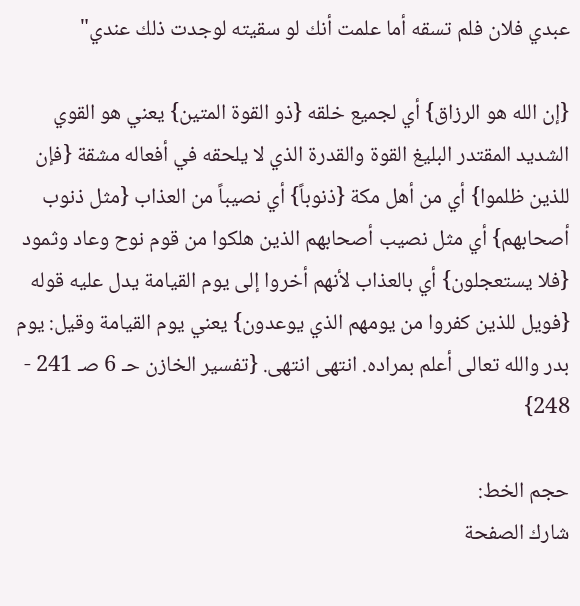عبدي فلان فلم تسقه أما علمت أنك لو سقيته لوجدت ذلك عندي"

{إن الله هو الرزاق} أي لجميع خلقه {ذو القوة المتين} يعني هو القوي الشديد المقتدر البليغ القوة والقدرة الذي لا يلحقه في أفعاله مشقة {فإن للذين ظلموا} أي من أهل مكة {ذنوباً} أي نصيباً من العذاب {مثل ذنوب أصحابهم} أي مثل نصيب أصحابهم الذين هلكوا من قوم نوح وعاد وثمود {فلا يستعجلون} أي بالعذاب لأنهم أخروا إلى يوم القيامة يدل عليه قوله {فويل للذين كفروا من يومهم الذي يوعدون} يعني يوم القيامة وقيل: يوم بدر والله تعالى أعلم بمراده. انتهى انتهى. {تفسير الخازن حـ 6 صـ 241 - 248}

حجم الخط:
شارك الصفحة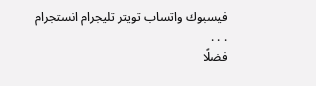فيسبوك واتساب تويتر تليجرام انستجرام
. . .
فضلًا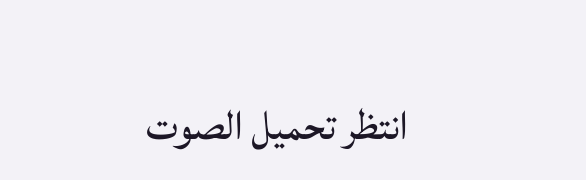انتظر تحميل الصوت